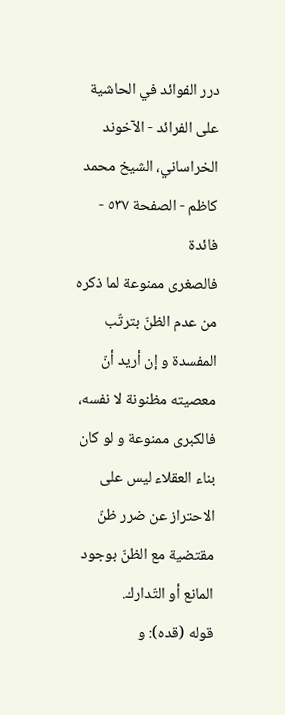درر الفوائد في الحاشية على الفرائد - الآخوند الخراساني، الشيخ محمد کاظم - الصفحة ٥٣٧ - فائدة
فالصغرى ممنوعة لما ذكره من عدم الظنّ بترتّب المفسدة و إن أريد أنّ معصيته مظنونة لا نفسه، فالكبرى ممنوعة و لو كان بناء العقلاء ليس على الاحتراز عن ضرر ظنّ مقتضية مع الظنّ بوجود المانع أو التّدارك.
قوله (قده): و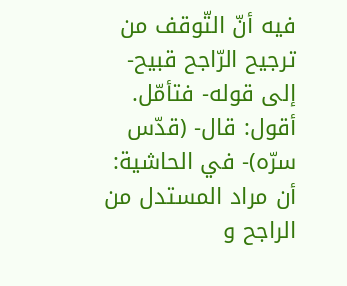فيه أنّ التّوقف من ترجيح الرّاجح قبيح- إلى قوله- فتأمّل.
أقول: قال- (قدّس سرّه)- في الحاشية: أن مراد المستدل من الراجح و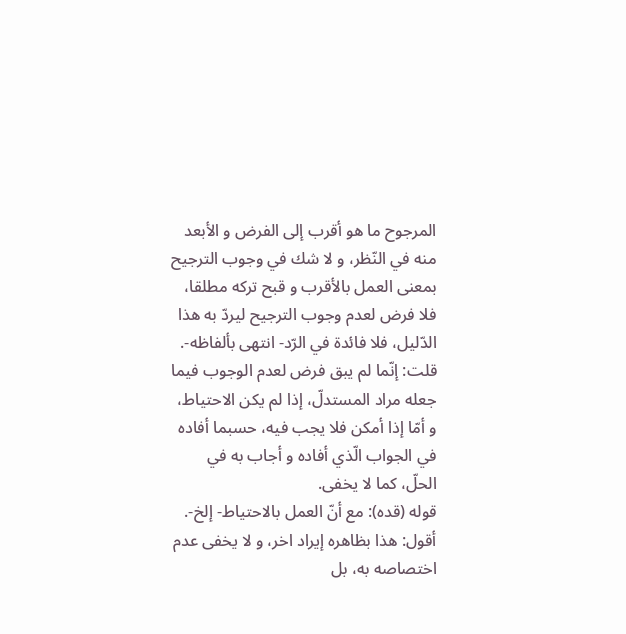المرجوح ما هو أقرب إلى الفرض و الأبعد منه في النّظر، و لا شك في وجوب الترجيح بمعنى العمل بالأقرب و قبح تركه مطلقا، فلا فرض لعدم وجوب الترجيح ليردّ به هذا الدّليل، فلا فائدة في الرّد- انتهى بألفاظه-.
قلت: إنّما لم يبق فرض لعدم الوجوب فيما جعله مراد المستدلّ، إذا لم يكن الاحتياط، و أمّا إذا أمكن فلا يجب فيه، حسبما أفاده في الجواب الّذي أفاده و أجاب به في الحلّ، كما لا يخفى.
قوله (قده): مع أنّ العمل بالاحتياط- إلخ-.
أقول: هذا بظاهره إيراد اخر، و لا يخفى عدم اختصاصه به، بل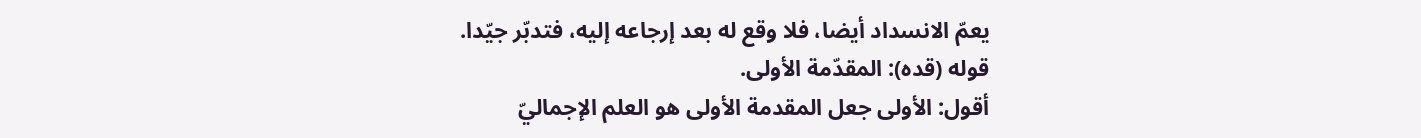يعمّ الانسداد أيضا، فلا وقع له بعد إرجاعه إليه، فتدبّر جيّدا.
قوله (قده): المقدّمة الأولى.
أقول: الأولى جعل المقدمة الأولى هو العلم الإجماليّ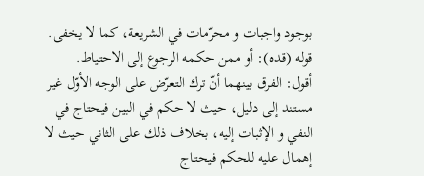بوجود واجبات و محرّمات في الشريعة، كما لا يخفى.
قوله (قده): أو ممن حكمه الرجوع إلى الاحتياط.
أقول: الفرق بينهما أنّ ترك التعرّض على الوجه الأوّل غير مستند إلى دليل، حيث لا حكم في البين فيحتاج في النفي و الإثبات إليه، بخلاف ذلك على الثاني حيث لا إهمال عليه للحكم فيحتاج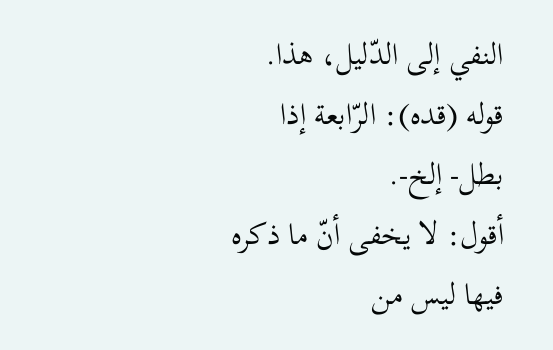النفي إلى الدّليل، هذا.
قوله (قده): الرّابعة إذا بطل- إلخ-.
أقول: لا يخفى أنّ ما ذكره فيها ليس من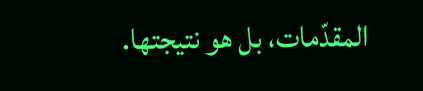المقدّمات، بل هو نتيجتها.